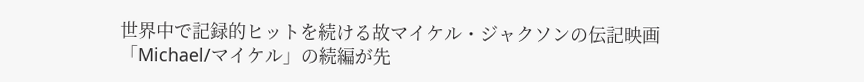世界中で記録的ヒットを続ける故マイケル・ジャクソンの伝記映画「Michael/マイケル」の続編が先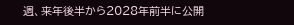週、来年後半から2028年前半に公開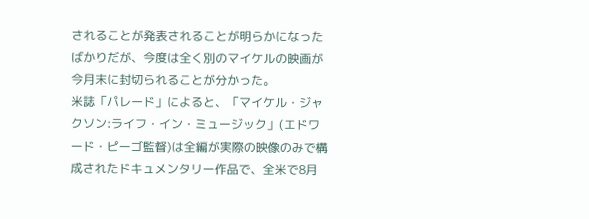されることが発表されることが明らかになったばかりだが、今度は全く別のマイケルの映画が今月末に封切られることが分かった。
米誌「パレード」によると、「マイケル・ジャクソン:ライフ・イン・ミュージック」(エドワード・ピーゴ監督)は全編が実際の映像のみで構成されたドキュメンタリー作品で、全米で8月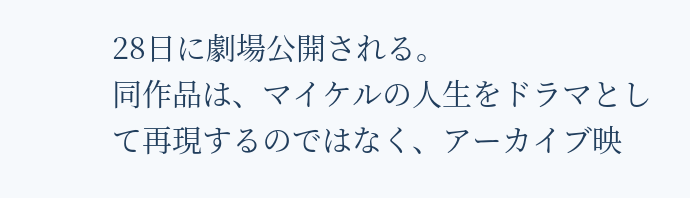28日に劇場公開される。
同作品は、マイケルの人生をドラマとして再現するのではなく、アーカイブ映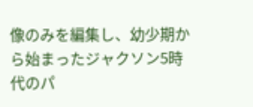像のみを編集し、幼少期から始まったジャクソン5時代のパ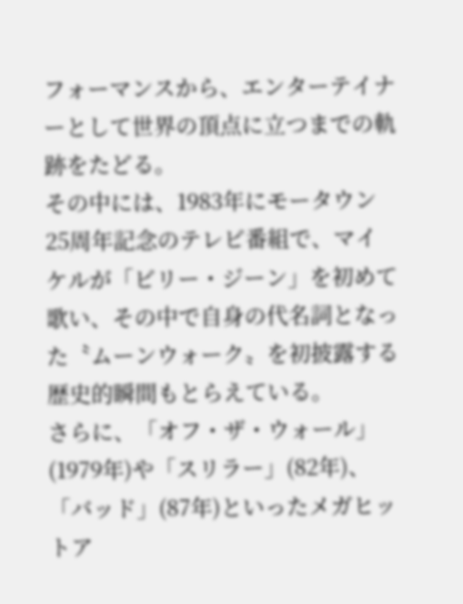フォーマンスから、エンターテイナーとして世界の頂点に立つまでの軌跡をたどる。
その中には、1983年にモータウン25周年記念のテレビ番組で、マイケルが「ビリー・ジーン」を初めて歌い、その中で自身の代名詞となった〝ムーンウォーク〟を初披露する歴史的瞬間もとらえている。
さらに、「オフ・ザ・ウォール」(1979年)や「スリラー」(82年)、「バッド」(87年)といったメガヒットア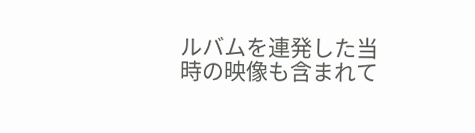ルバムを連発した当時の映像も含まれて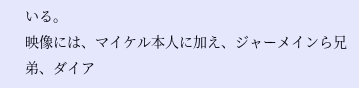いる。
映像には、マイケル本人に加え、ジャーメインら兄弟、ダイア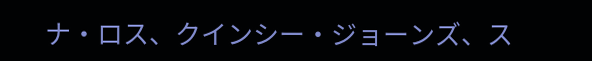ナ・ロス、クインシー・ジョーンズ、ス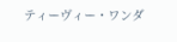ティーヴィー・ワンダ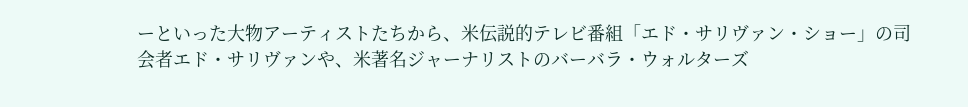ーといった大物アーティストたちから、米伝説的テレビ番組「エド・サリヴァン・ショー」の司会者エド・サリヴァンや、米著名ジャーナリストのバーバラ・ウォルターズ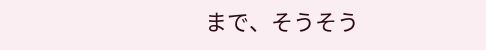まで、そうそう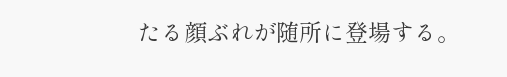たる顔ぶれが随所に登場する。